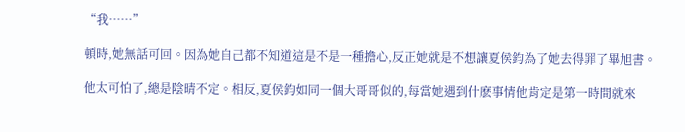“我……”

頓時,她無話可回。因為她自己都不知道這是不是一種擔心,反正她就是不想讓夏侯鈞為了她去得罪了畢旭書。

他太可怕了,總是陰晴不定。相反,夏侯鈞如同一個大哥哥似的,每當她遇到什麽事情他肯定是第一時間就來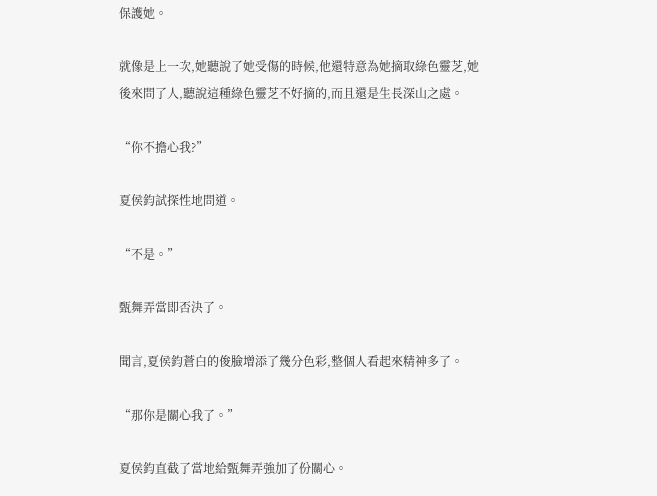保護她。

就像是上一次,她聽說了她受傷的時候,他還特意為她摘取綠色靈芝,她後來問了人,聽說這種綠色靈芝不好摘的,而且還是生長深山之處。

“你不擔心我?”

夏侯鈞試探性地問道。

“不是。”

甄舞弄當即否決了。

聞言,夏侯鈞蒼白的俊臉增添了幾分色彩,整個人看起來精神多了。

“那你是關心我了。”

夏侯鈞直截了當地給甄舞弄強加了份關心。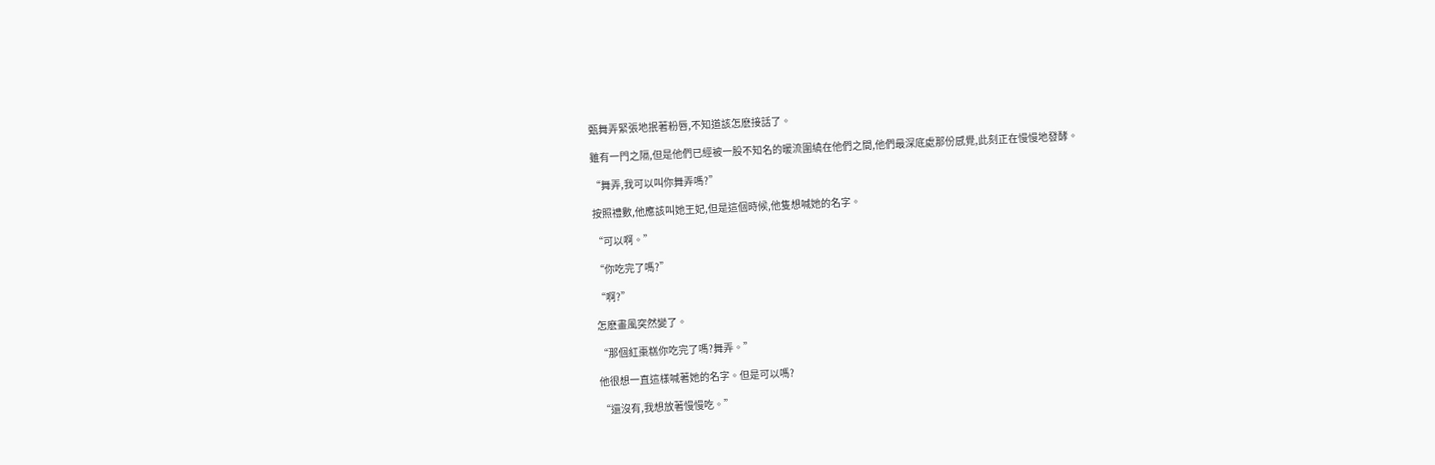甄舞弄緊張地抿著粉唇,不知道該怎麽接話了。

雖有一門之隔,但是他們已經被一股不知名的暖流圍繞在他們之間,他們最深底處那份感覺,此刻正在慢慢地發酵。

“舞弄,我可以叫你舞弄嗎?”

按照禮數,他應該叫她王妃,但是這個時候,他隻想喊她的名字。

“可以啊。”

“你吃完了嗎?”

“啊?”

怎麽畫風突然變了。

“那個紅棗糕你吃完了嗎?舞弄。”

他很想一直這樣喊著她的名字。但是可以嗎?

“還沒有,我想放著慢慢吃。”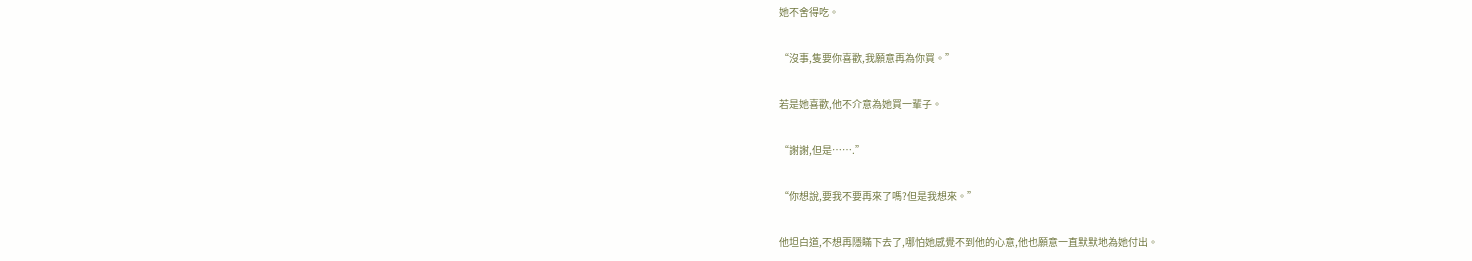她不舍得吃。

“沒事,隻要你喜歡,我願意再為你買。”

若是她喜歡,他不介意為她買一輩子。

“謝謝,但是…….”

“你想說,要我不要再來了嗎?但是我想來。”

他坦白道,不想再隱瞞下去了,哪怕她感覺不到他的心意,他也願意一直默默地為她付出。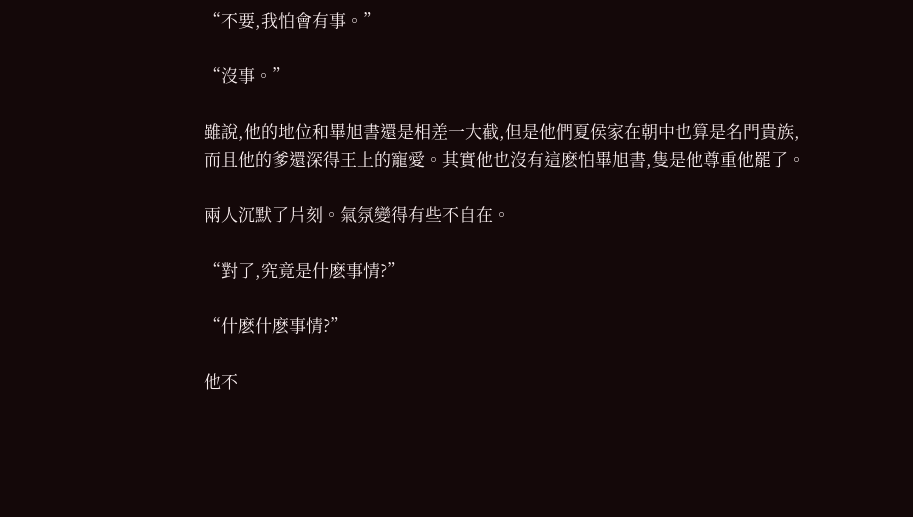“不要,我怕會有事。”

“沒事。”

雖說,他的地位和畢旭書還是相差一大截,但是他們夏侯家在朝中也算是名門貴族,而且他的爹還深得王上的寵愛。其實他也沒有這麽怕畢旭書,隻是他尊重他罷了。

兩人沉默了片刻。氣氛變得有些不自在。

“對了,究竟是什麽事情?”

“什麽什麽事情?”

他不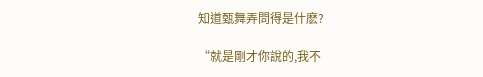知道甄舞弄問得是什麽?

“就是剛才你說的,我不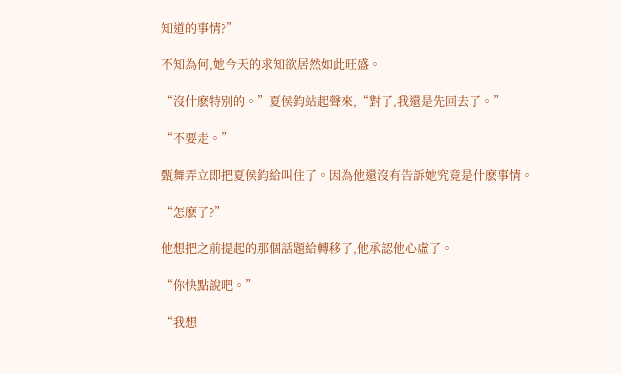知道的事情?”

不知為何,她今天的求知欲居然如此旺盛。

“沒什麽特別的。”夏侯鈞站起聲來,“對了,我還是先回去了。”

“不要走。”

甄舞弄立即把夏侯鈞給叫住了。因為他還沒有告訴她究竟是什麽事情。

“怎麽了?”

他想把之前提起的那個話題給轉移了,他承認他心虛了。

“你快點說吧。”

“我想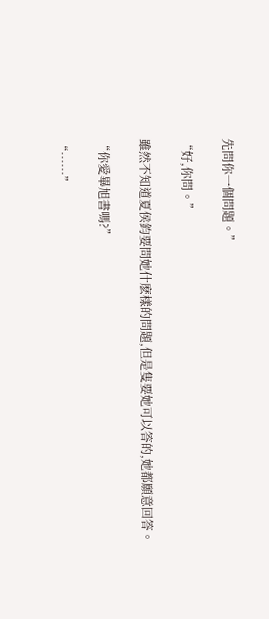先問你一個問題。”

“好,你問。”

雖然不知道夏侯鈞要問她什麽樣的問題,但是隻要她可以答的,她都願意回答。

“你愛畢旭書嗎?”

“……”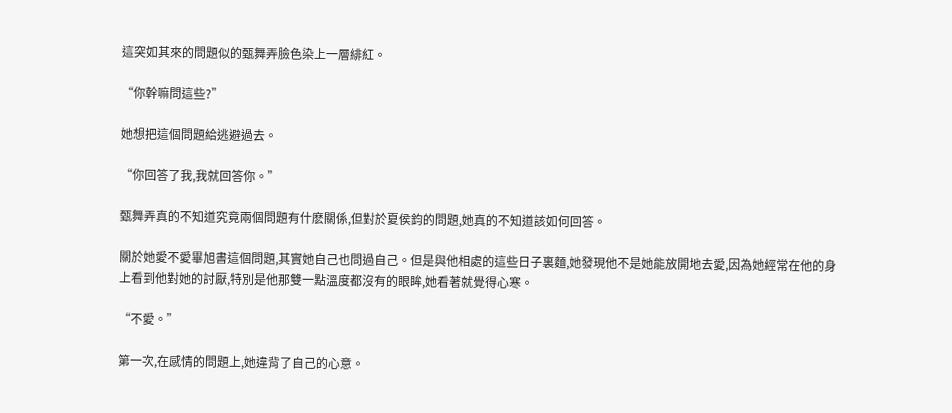這突如其來的問題似的甄舞弄臉色染上一層緋紅。

“你幹嘛問這些?”

她想把這個問題給逃避過去。

“你回答了我,我就回答你。”

甄舞弄真的不知道究竟兩個問題有什麽關係,但對於夏侯鈞的問題,她真的不知道該如何回答。

關於她愛不愛畢旭書這個問題,其實她自己也問過自己。但是與他相處的這些日子裏麵,她發現他不是她能放開地去愛,因為她經常在他的身上看到他對她的討厭,特別是他那雙一點溫度都沒有的眼眸,她看著就覺得心寒。

“不愛。”

第一次,在感情的問題上,她違背了自己的心意。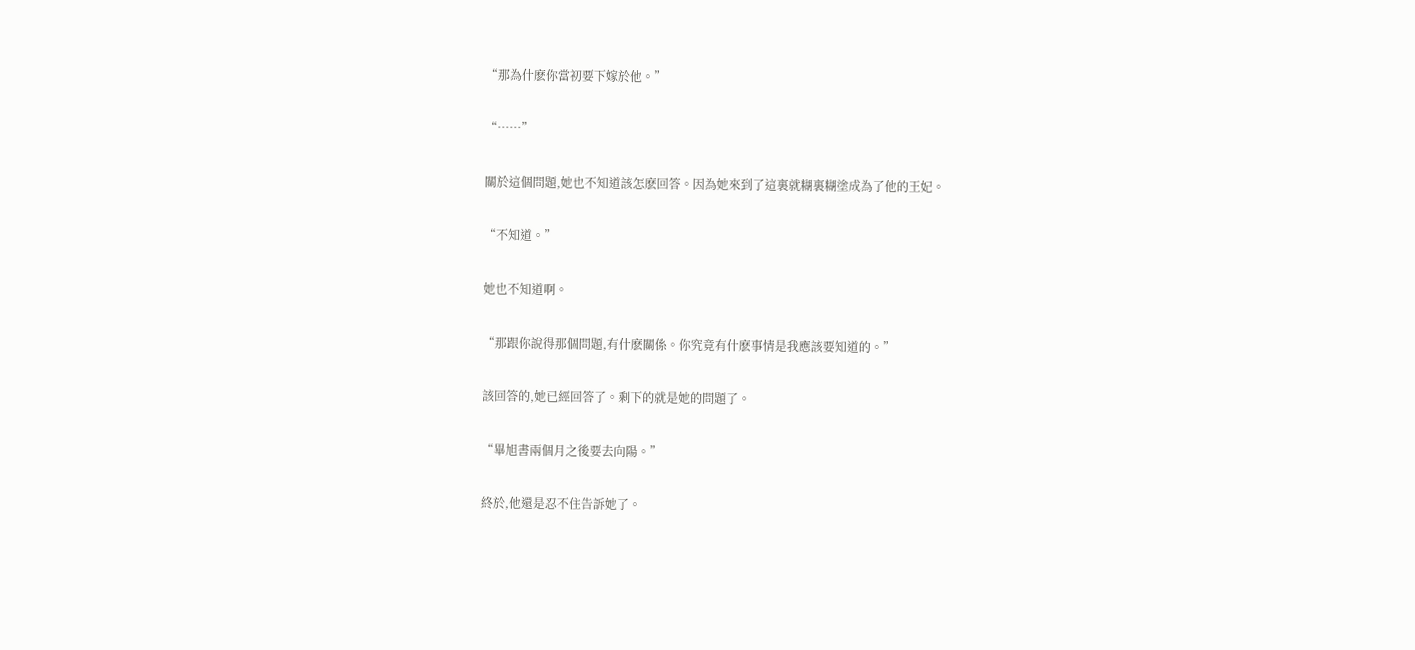“那為什麽你當初要下嫁於他。”

“……”

關於這個問題,她也不知道該怎麽回答。因為她來到了這裏就糊裏糊塗成為了他的王妃。

“不知道。”

她也不知道啊。

“那跟你說得那個問題,有什麽關係。你究竟有什麽事情是我應該要知道的。”

該回答的,她已經回答了。剩下的就是她的問題了。

“畢旭書兩個月之後要去向陽。”

終於,他還是忍不住告訴她了。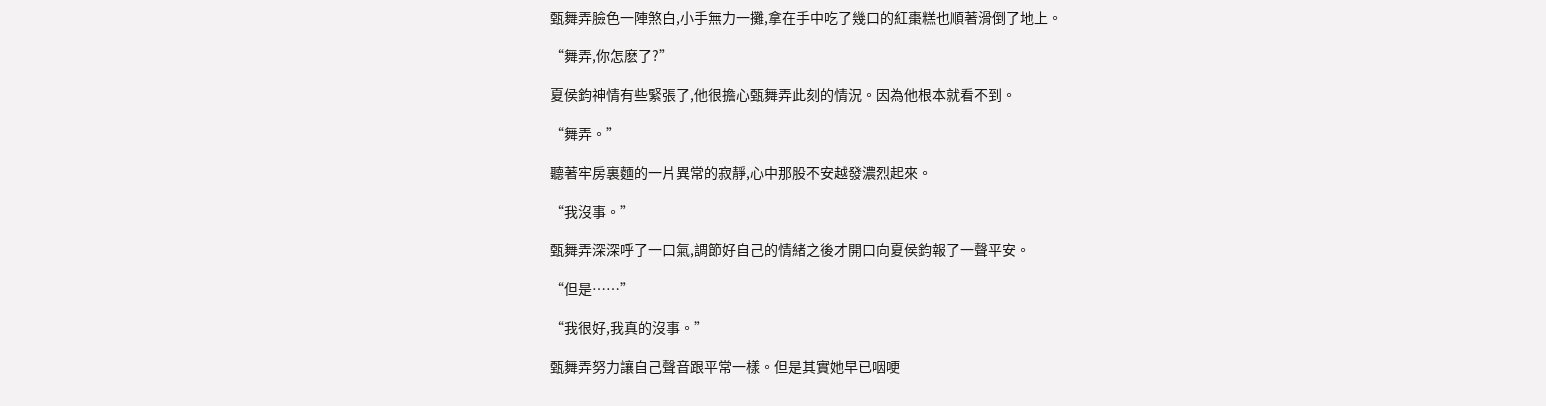甄舞弄臉色一陣煞白,小手無力一攤,拿在手中吃了幾口的紅棗糕也順著滑倒了地上。

“舞弄,你怎麽了?”

夏侯鈞神情有些緊張了,他很擔心甄舞弄此刻的情況。因為他根本就看不到。

“舞弄。”

聽著牢房裏麵的一片異常的寂靜,心中那股不安越發濃烈起來。

“我沒事。”

甄舞弄深深呼了一口氣,調節好自己的情緒之後才開口向夏侯鈞報了一聲平安。

“但是……”

“我很好,我真的沒事。”

甄舞弄努力讓自己聲音跟平常一樣。但是其實她早已咽哽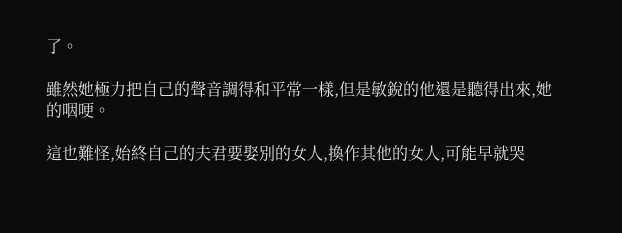了。

雖然她極力把自己的聲音調得和平常一樣,但是敏銳的他還是聽得出來,她的咽哽。

這也難怪,始終自己的夫君要娶別的女人,換作其他的女人,可能早就哭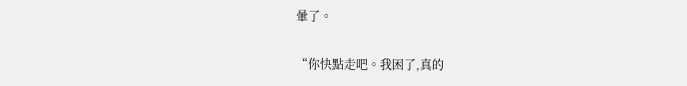暈了。

“你快點走吧。我困了,真的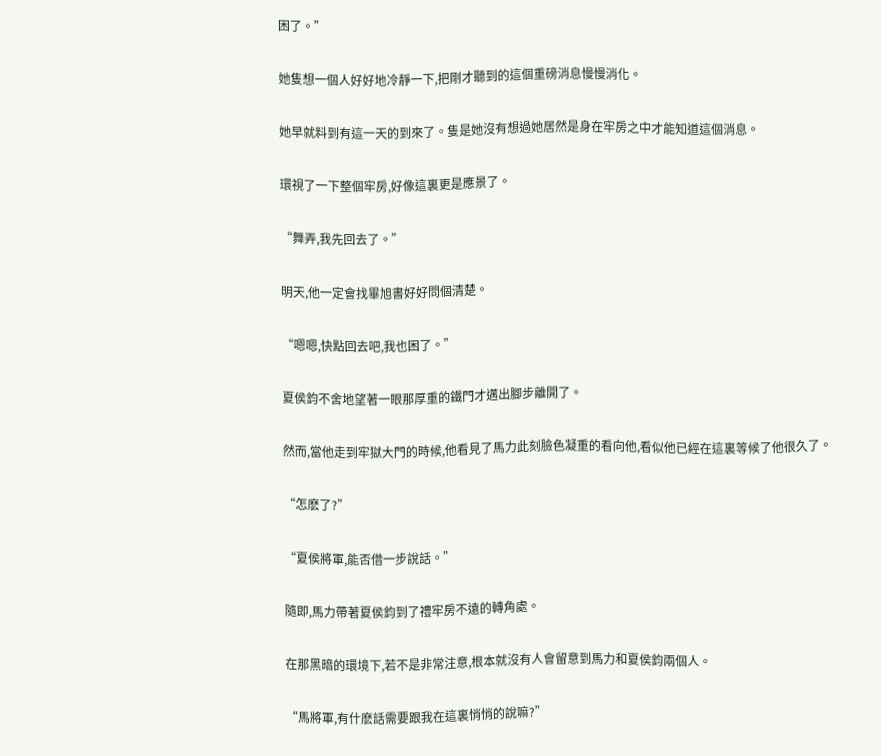困了。”

她隻想一個人好好地冷靜一下,把剛才聽到的這個重磅消息慢慢消化。

她早就料到有這一天的到來了。隻是她沒有想過她居然是身在牢房之中才能知道這個消息。

環視了一下整個牢房,好像這裏更是應景了。

“舞弄,我先回去了。”

明天,他一定會找畢旭書好好問個清楚。

“嗯嗯,快點回去吧,我也困了。”

夏侯鈞不舍地望著一眼那厚重的鐵門才邁出腳步離開了。

然而,當他走到牢獄大門的時候,他看見了馬力此刻臉色凝重的看向他,看似他已經在這裏等候了他很久了。

“怎麽了?”

“夏侯將軍,能否借一步說話。”

隨即,馬力帶著夏侯鈞到了禮牢房不遠的轉角處。

在那黑暗的環境下,若不是非常注意,根本就沒有人會留意到馬力和夏侯鈞兩個人。

“馬將軍,有什麽話需要跟我在這裏悄悄的說嘛?”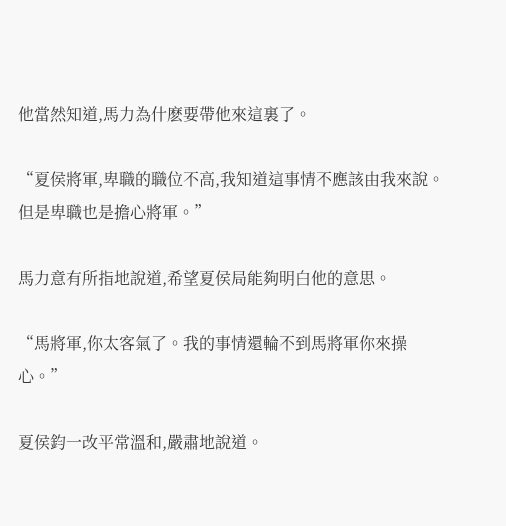他當然知道,馬力為什麽要帶他來這裏了。

“夏侯將軍,卑職的職位不高,我知道這事情不應該由我來說。但是卑職也是擔心將軍。”

馬力意有所指地說道,希望夏侯局能夠明白他的意思。

“馬將軍,你太客氣了。我的事情還輪不到馬將軍你來操心。”

夏侯鈞一改平常溫和,嚴肅地說道。